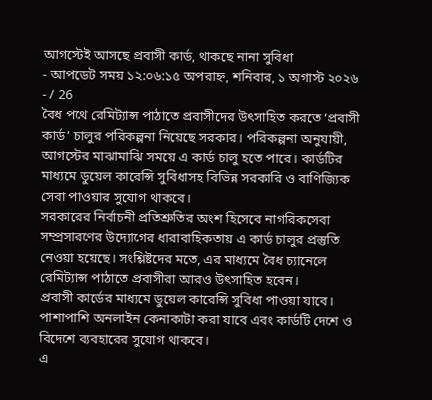আগস্টেই আসছে প্রবাসী কার্ড, থাকছে নানা সুবিধা
- আপডেট সময় ১২:০৬:১৫ অপরাহ্ন, শনিবার, ১ অগাস্ট ২০২৬
- / 26
বৈধ পথে রেমিট্যান্স পাঠাতে প্রবাসীদের উৎসাহিত করতে ‘প্রবাসী কার্ড’ চালুর পরিকল্পনা নিয়েছে সরকার। পরিকল্পনা অনুযায়ী, আগস্টের মাঝামাঝি সময়ে এ কার্ড চালু হতে পারে। কার্ডটির মাধ্যমে ডুয়েল কারেন্সি সুবিধাসহ বিভিন্ন সরকারি ও বাণিজ্যিক সেবা পাওয়ার সুযোগ থাকবে।
সরকারের নির্বাচনী প্রতিশ্রুতির অংশ হিসেবে নাগরিকসেবা সম্প্রসারণের উদ্যোগের ধারাবাহিকতায় এ কার্ড চালুর প্রস্তুতি নেওয়া হয়েছে। সংশ্লিষ্টদের মতে, এর মাধ্যমে বৈধ চ্যানেলে রেমিট্যান্স পাঠাতে প্রবাসীরা আরও উৎসাহিত হবেন।
প্রবাসী কার্ডের মাধ্যমে ডুয়েল কারেন্সি সুবিধা পাওয়া যাবে। পাশাপাশি অনলাইন কেনাকাটা করা যাবে এবং কার্ডটি দেশে ও বিদেশে ব্যবহারের সুযোগ থাকবে।
এ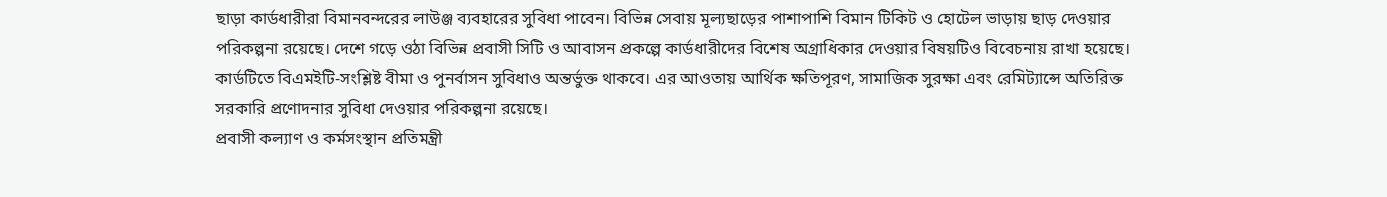ছাড়া কার্ডধারীরা বিমানবন্দরের লাউঞ্জ ব্যবহারের সুবিধা পাবেন। বিভিন্ন সেবায় মূল্যছাড়ের পাশাপাশি বিমান টিকিট ও হোটেল ভাড়ায় ছাড় দেওয়ার পরিকল্পনা রয়েছে। দেশে গড়ে ওঠা বিভিন্ন প্রবাসী সিটি ও আবাসন প্রকল্পে কার্ডধারীদের বিশেষ অগ্রাধিকার দেওয়ার বিষয়টিও বিবেচনায় রাখা হয়েছে।
কার্ডটিতে বিএমইটি-সংশ্লিষ্ট বীমা ও পুনর্বাসন সুবিধাও অন্তর্ভুক্ত থাকবে। এর আওতায় আর্থিক ক্ষতিপূরণ, সামাজিক সুরক্ষা এবং রেমিট্যান্সে অতিরিক্ত সরকারি প্রণোদনার সুবিধা দেওয়ার পরিকল্পনা রয়েছে।
প্রবাসী কল্যাণ ও কর্মসংস্থান প্রতিমন্ত্রী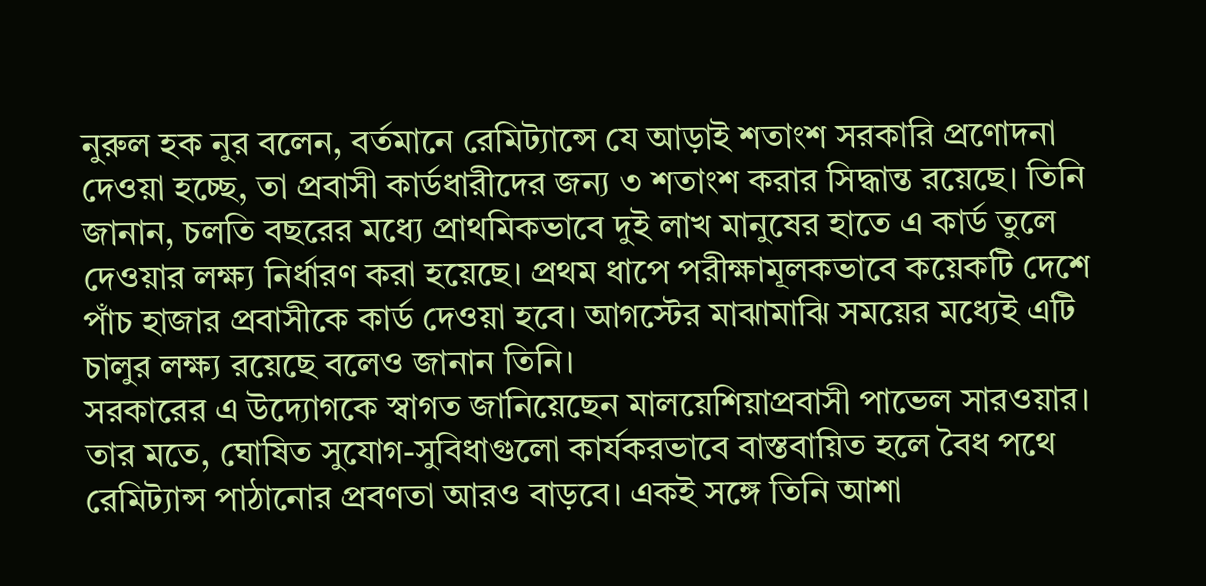নুরুল হক নুর বলেন, বর্তমানে রেমিট্যান্সে যে আড়াই শতাংশ সরকারি প্রণোদনা দেওয়া হচ্ছে, তা প্রবাসী কার্ডধারীদের জন্য ৩ শতাংশ করার সিদ্ধান্ত রয়েছে। তিনি জানান, চলতি বছরের মধ্যে প্রাথমিকভাবে দুই লাখ মানুষের হাতে এ কার্ড তুলে দেওয়ার লক্ষ্য নির্ধারণ করা হয়েছে। প্রথম ধাপে পরীক্ষামূলকভাবে কয়েকটি দেশে পাঁচ হাজার প্রবাসীকে কার্ড দেওয়া হবে। আগস্টের মাঝামাঝি সময়ের মধ্যেই এটি চালুর লক্ষ্য রয়েছে বলেও জানান তিনি।
সরকারের এ উদ্যোগকে স্বাগত জানিয়েছেন মালয়েশিয়াপ্রবাসী পাভেল সারওয়ার। তার মতে, ঘোষিত সুযোগ-সুবিধাগুলো কার্যকরভাবে বাস্তবায়িত হলে বৈধ পথে রেমিট্যান্স পাঠানোর প্রবণতা আরও বাড়বে। একই সঙ্গে তিনি আশা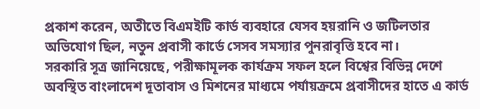প্রকাশ করেন, অতীতে বিএমইটি কার্ড ব্যবহারে যেসব হয়রানি ও জটিলতার অভিযোগ ছিল, নতুন প্রবাসী কার্ডে সেসব সমস্যার পুনরাবৃত্তি হবে না।
সরকারি সূত্র জানিয়েছে, পরীক্ষামূলক কার্যক্রম সফল হলে বিশ্বের বিভিন্ন দেশে অবস্থিত বাংলাদেশ দূতাবাস ও মিশনের মাধ্যমে পর্যায়ক্রমে প্রবাসীদের হাতে এ কার্ড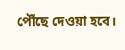পৌঁছে দেওয়া হবে।